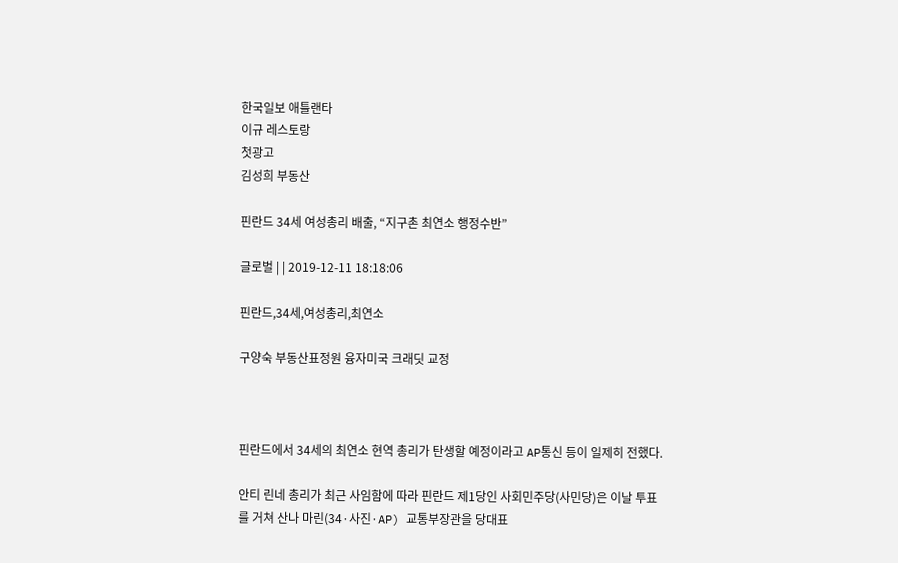한국일보 애틀랜타
이규 레스토랑
첫광고
김성희 부동산

핀란드 34세 여성총리 배출, “지구촌 최연소 행정수반”

글로벌 | | 2019-12-11 18:18:06

핀란드,34세,여성총리,최연소

구양숙 부동산표정원 융자미국 크래딧 교정



핀란드에서 34세의 최연소 현역 총리가 탄생할 예정이라고 AP통신 등이 일제히 전했다.

안티 린네 총리가 최근 사임함에 따라 핀란드 제1당인 사회민주당(사민당)은 이날 투표를 거쳐 산나 마린(34·사진·AP) 교통부장관을 당대표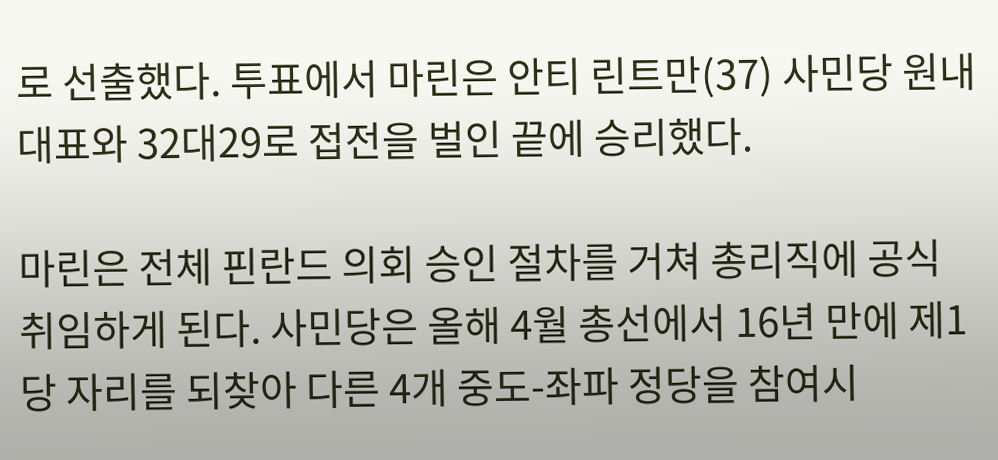로 선출했다. 투표에서 마린은 안티 린트만(37) 사민당 원내 대표와 32대29로 접전을 벌인 끝에 승리했다.

마린은 전체 핀란드 의회 승인 절차를 거쳐 총리직에 공식 취임하게 된다. 사민당은 올해 4월 총선에서 16년 만에 제1당 자리를 되찾아 다른 4개 중도-좌파 정당을 참여시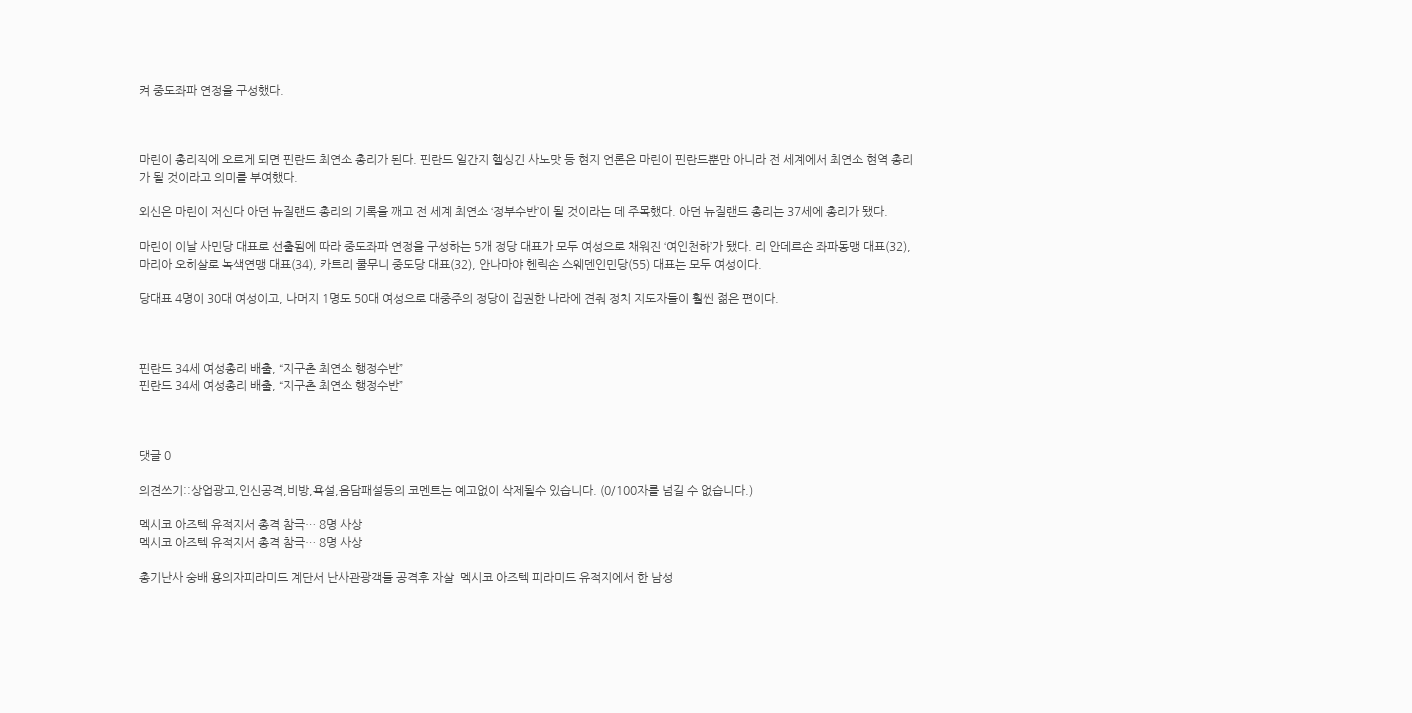켜 중도좌파 연정을 구성했다.



마린이 총리직에 오르게 되면 핀란드 최연소 총리가 된다. 핀란드 일간지 헬싱긴 사노맛 등 현지 언론은 마린이 핀란드뿐만 아니라 전 세계에서 최연소 현역 총리가 될 것이라고 의미를 부여했다.

외신은 마린이 저신다 아던 뉴질랜드 총리의 기록을 깨고 전 세계 최연소 ‘정부수반’이 될 것이라는 데 주목했다. 아던 뉴질랜드 총리는 37세에 총리가 됐다.

마린이 이날 사민당 대표로 선출됨에 따라 중도좌파 연정을 구성하는 5개 정당 대표가 모두 여성으로 채워진 ‘여인천하’가 됐다. 리 안데르손 좌파동맹 대표(32), 마리아 오히살로 녹색연맹 대표(34), 카트리 쿨무니 중도당 대표(32), 안나마야 헨릭손 스웨덴인민당(55) 대표는 모두 여성이다.

당대표 4명이 30대 여성이고, 나머지 1명도 50대 여성으로 대중주의 정당이 집권한 나라에 견줘 정치 지도자들이 훨씬 젊은 편이다.



핀란드 34세 여성총리 배출, “지구촌 최연소 행정수반”
핀란드 34세 여성총리 배출, “지구촌 최연소 행정수반”



댓글 0

의견쓰기::상업광고,인신공격,비방,욕설,음담패설등의 코멘트는 예고없이 삭제될수 있습니다. (0/100자를 넘길 수 없습니다.)

멕시코 아즈텍 유적지서 총격 참극… 8명 사상
멕시코 아즈텍 유적지서 총격 참극… 8명 사상

총기난사 숭배 용의자피라미드 계단서 난사관광객들 공격후 자살  멕시코 아즈텍 피라미드 유적지에서 한 남성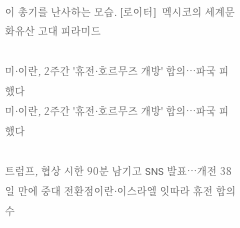이 총기를 난사하는 모습. [로이터]  멕시코의 세계문화유산 고대 피라미드

미·이란, 2주간 '휴전·호르무즈 개방' 합의…파국 피했다
미·이란, 2주간 '휴전·호르무즈 개방' 합의…파국 피했다

트럼프, 협상 시한 90분 남기고 SNS 발표…개전 38일 만에 중대 전환점이란·이스라엘 잇따라 휴전 합의 수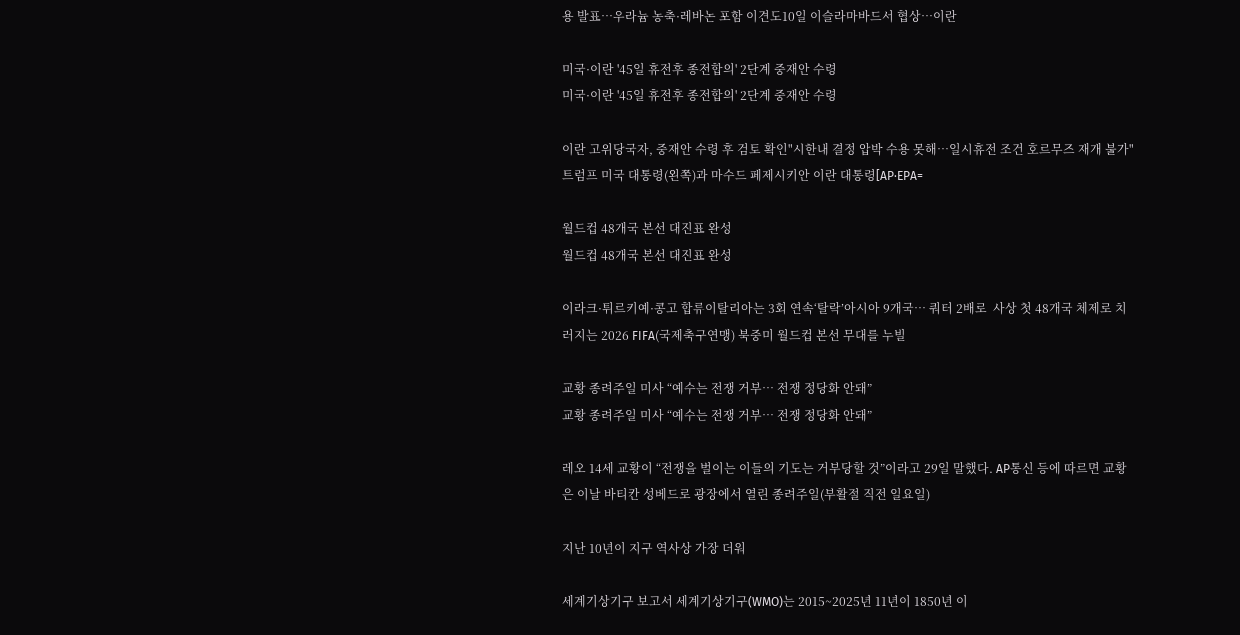용 발표…우라늄 농축·레바논 포함 이견도10일 이슬라마바드서 협상…이란

미국·이란 '45일 휴전후 종전합의' 2단계 중재안 수령
미국·이란 '45일 휴전후 종전합의' 2단계 중재안 수령

이란 고위당국자, 중재안 수령 후 검토 확인"시한내 결정 압박 수용 못해…일시휴전 조건 호르무즈 재개 불가"트럼프 미국 대통령(왼쪽)과 마수드 페제시키안 이란 대통령[AP·EPA=

월드컵 48개국 본선 대진표 완성
월드컵 48개국 본선 대진표 완성

이라크·튀르키예·콩고 합류이탈리아는 3회 연속‘탈락’아시아 9개국… 쿼터 2배로  사상 첫 48개국 체제로 치러지는 2026 FIFA(국제축구연맹) 북중미 월드컵 본선 무대를 누빌

교황 종려주일 미사 “예수는 전쟁 거부… 전쟁 정당화 안돼”
교황 종려주일 미사 “예수는 전쟁 거부… 전쟁 정당화 안돼”

레오 14세 교황이 “전쟁을 벌이는 이들의 기도는 거부당할 것”이라고 29일 말했다. AP통신 등에 따르면 교황은 이날 바티칸 성베드로 광장에서 열린 종려주일(부활절 직전 일요일)

지난 10년이 지구 역사상 가장 더워

세계기상기구 보고서 세계기상기구(WMO)는 2015~2025년 11년이 1850년 이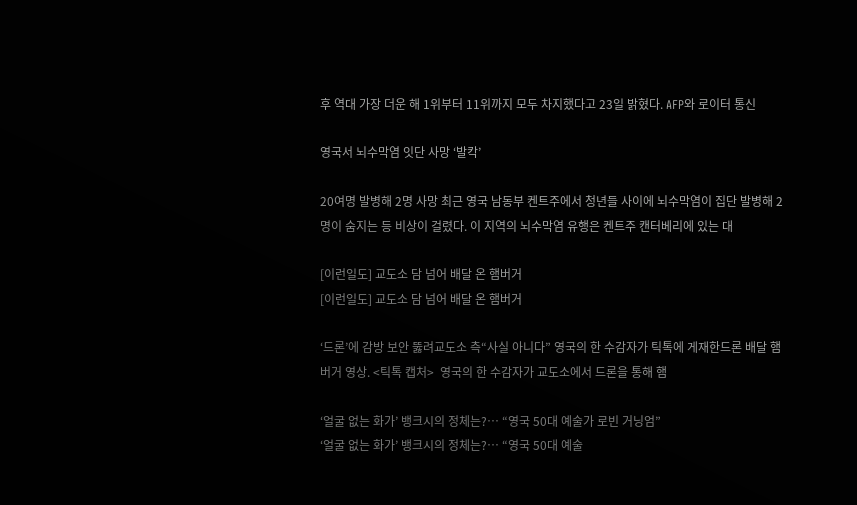후 역대 가장 더운 해 1위부터 11위까지 모두 차지했다고 23일 밝혔다. AFP와 로이터 통신

영국서 뇌수막염 잇단 사망 ‘발칵’

20여명 발병해 2명 사망 최근 영국 남동부 켄트주에서 청년들 사이에 뇌수막염이 집단 발병해 2명이 숨지는 등 비상이 걸렸다. 이 지역의 뇌수막염 유행은 켄트주 캔터베리에 있는 대

[이런일도] 교도소 담 넘어 배달 온 햄버거
[이런일도] 교도소 담 넘어 배달 온 햄버거

‘드론’에 감방 보안 뚫려교도소 측“사실 아니다” 영국의 한 수감자가 틱톡에 게재한드론 배달 햄버거 영상. <틱톡 캡처>  영국의 한 수감자가 교도소에서 드론을 통해 햄

‘얼굴 없는 화가’ 뱅크시의 정체는?… “영국 50대 예술가 로빈 거닝엄”
‘얼굴 없는 화가’ 뱅크시의 정체는?… “영국 50대 예술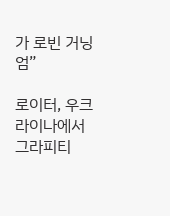가 로빈 거닝엄”

로이터, 우크라이나에서 그라피티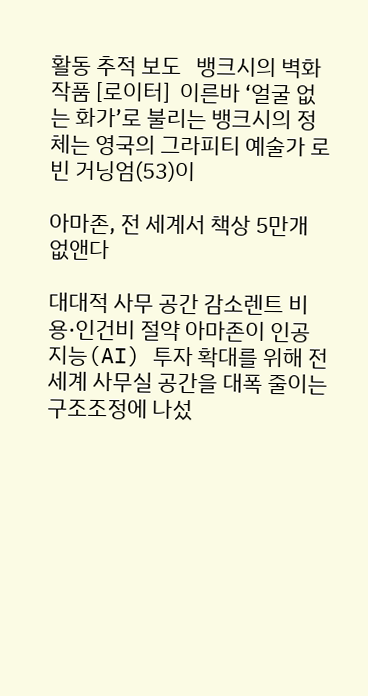활동 추적 보도   뱅크시의 벽화 작품 [로이터]  이른바 ‘얼굴 없는 화가’로 불리는 뱅크시의 정체는 영국의 그라피티 예술가 로빈 거닝엄(53)이

아마존, 전 세계서 책상 5만개 없앤다

대대적 사무 공간 감소렌트 비용·인건비 절약 아마존이 인공지능(AI) 투자 확대를 위해 전 세계 사무실 공간을 대폭 줄이는 구조조정에 나섰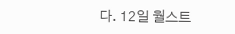다. 12일 월스트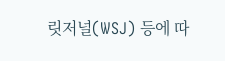릿저널(WSJ) 등에 따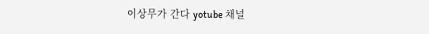이상무가 간다 yotube 채널